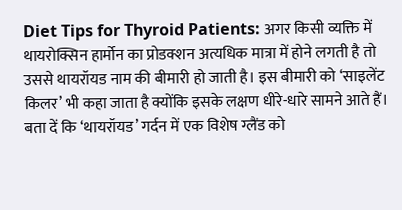Diet Tips for Thyroid Patients: अगर किसी व्यक्ति में थायरोक्सिन हार्मोन का प्रोडक्शन अत्यधिक मात्रा में होने लगती है तो उससे थायरॉयड नाम की बीमारी हो जाती है। इस बीमारी को ‘साइलेंट किलर’ भी कहा जाता है क्योंकि इसके लक्षण धीरे-धारे सामने आते हैं। बता दें कि ‘थायरॉयड’ गर्दन में एक विशेष ग्लैंड को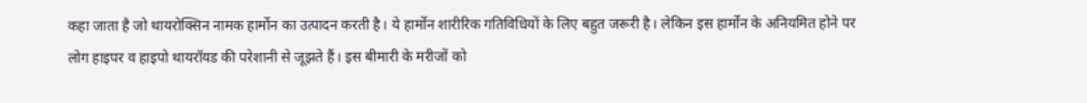कहा जाता है जो थायरोक्सिन नामक हार्मोन का उत्पादन करती है। ये हार्मोन शारीरिक गतिविधियों के लिए बहुत जरूरी है। लेकिन इस हार्मोन के अनियमित होने पर लोग हाइपर व हाइपो थायरॉयड की परेशानी से जूझते हैं। इस बीमारी के मरीजों को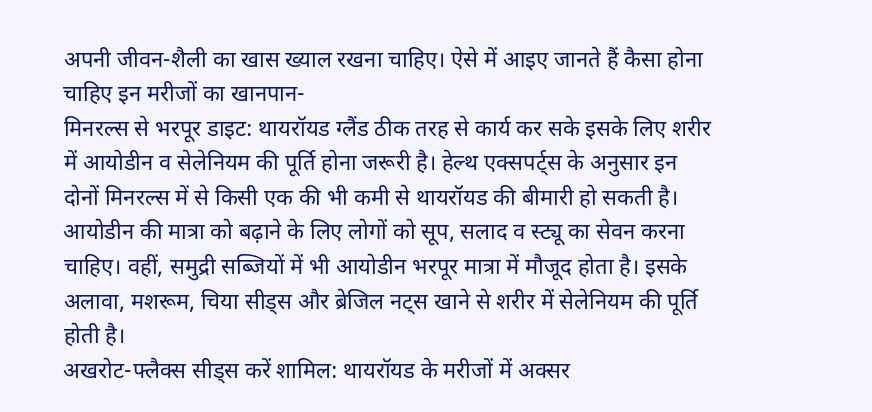अपनी जीवन-शैली का खास ख्याल रखना चाहिए। ऐसे में आइए जानते हैं कैसा होना चाहिए इन मरीजों का खानपान-
मिनरल्स से भरपूर डाइट: थायरॉयड ग्लैंड ठीक तरह से कार्य कर सके इसके लिए शरीर में आयोडीन व सेलेनियम की पूर्ति होना जरूरी है। हेल्थ एक्सपर्ट्स के अनुसार इन दोनों मिनरल्स में से किसी एक की भी कमी से थायरॉयड की बीमारी हो सकती है। आयोडीन की मात्रा को बढ़ाने के लिए लोगों को सूप, सलाद व स्ट्यू का सेवन करना चाहिए। वहीं, समुद्री सब्जियों में भी आयोडीन भरपूर मात्रा में मौजूद होता है। इसके अलावा, मशरूम, चिया सीड्स और ब्रेजिल नट्स खाने से शरीर में सेलेनियम की पूर्ति होती है।
अखरोट-फ्लैक्स सीड्स करें शामिल: थायरॉयड के मरीजों में अक्सर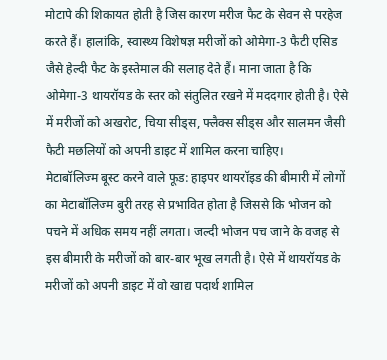मोटापे की शिकायत होती है जिस कारण मरीज फैट के सेवन से परहेज करते हैं। हालांकि, स्वास्थ्य विशेषज्ञ मरीजों को ओमेगा-3 फैटी एसिड जैसे हेल्दी फैट के इस्तेमाल की सलाह देते हैं। माना जाता है कि ओमेगा-3 थायरॉयड के स्तर को संतुलित रखने में मददगार होती है। ऐसे में मरीजों को अखरोट, चिया सीड्स, फ्लैक्स सीड्स और सालमन जैसी फैटी मछलियों को अपनी डाइट में शामिल करना चाहिए।
मेटाबॉलिज्म बूस्ट करने वाले फूड: हाइपर थायरॉइड की बीमारी में लोगों का मेटाबॉलिज्म बुरी तरह से प्रभावित होता है जिससे कि भोजन को पचने में अधिक समय नहीं लगता। जल्दी भोजन पच जाने के वजह से इस बीमारी के मरीजों को बार-बार भूख लगती है। ऐसे में थायरॉयड के मरीजों को अपनी डाइट में वो खाद्य पदार्थ शामिल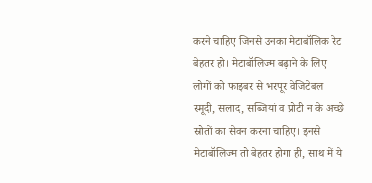करने चाहिए जिनसे उनका मेटाबॉलिक रेट बेहतर हो। मेटाबॉलिज्म बढ़ाने के लिए लोगों को फाइबर से भरपूर वेजिटेबल स्मूदी, सलाद, सब्जियां व प्रोटी न के अच्छे स्रोतों का सेवन करना चाहिए। इनसे मेटाबॉलिज्म तो बेहतर होगा ही, साथ में ये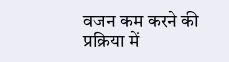वजन कम करने की प्रक्रिया में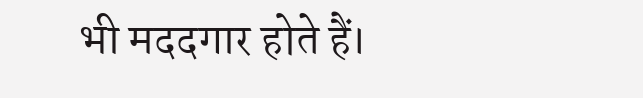भी मददगार होते हैं।